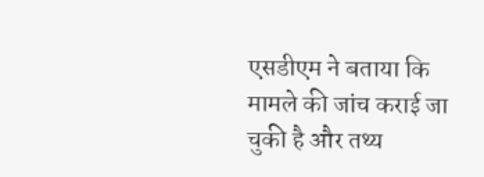एसडीएम ने बताया कि मामले की जांच कराई जा चुकी है और तथ्य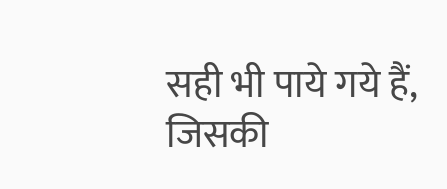सही भी पाये गये हैं, जिसकी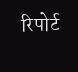रिपोर्ट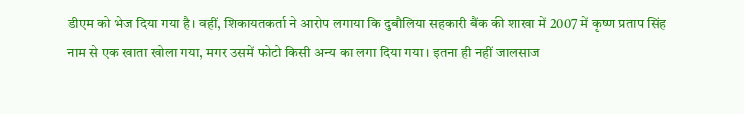डीएम को भेज दिया गया है। वहीं, शिकायतकर्ता ने आरोप लगाया कि दुबौलिया सहकारी बैंक की शाखा में 2007 में कृष्ण प्रताप सिंह नाम से एक खाता खोला गया, मगर उसमें फोटो किसी अन्य का लगा दिया गया। इतना ही नहीं जालसाज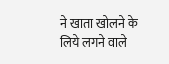ने खाता खोलने के लिये लगने वाले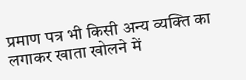प्रमाण पत्र भी किसी अन्य व्यक्ति का लगाकर खाता खोलने में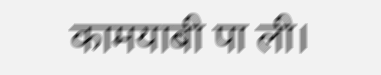कामयाबी पा ली।